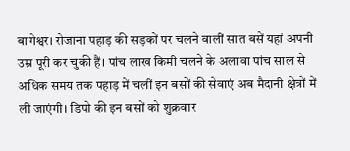बागेश्वर। रोजाना पहाड़ की सड़कों पर चलने वालीं सात बसें यहां अपनी उम्र पूरी कर चुकी हैं। पांच लाख किमी चलने के अलावा पांच साल से अधिक समय तक पहाड़ में चलीं इन बसों की सेवाएं अब मैदानी क्षेत्रों में ली जाएंगी। डिपो की इन बसों को शुक्रवार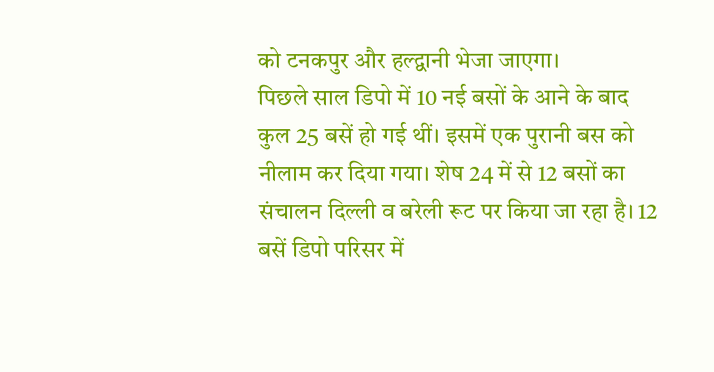को टनकपुर और हल्द्वानी भेजा जाएगा।
पिछले साल डिपो में 10 नई बसों के आने के बाद कुल 25 बसें हो गई थीं। इसमें एक पुरानी बस को नीलाम कर दिया गया। शेष 24 में से 12 बसों का संचालन दिल्ली व बरेली रूट पर किया जा रहा है। 12 बसें डिपो परिसर में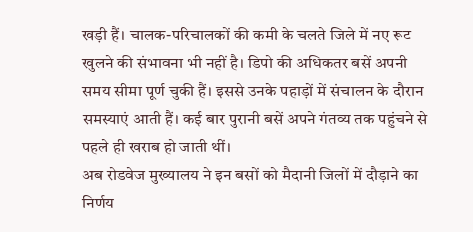खड़ी हैं। चालक-परिचालकों की कमी के चलते जिले में नए रूट खुलने की संभावना भी नहीं है। डिपो की अधिकतर बसें अपनी समय सीमा पूर्ण चुकी हैं। इससे उनके पहाड़ों में संचालन के दौरान समस्याएं आती हैं। कई बार पुरानी बसें अपने गंतव्य तक पहुंचने से पहले ही खराब हो जाती थीं।
अब रोडवेज मुख्यालय ने इन बसों को मैदानी जिलों में दौड़ाने का निर्णय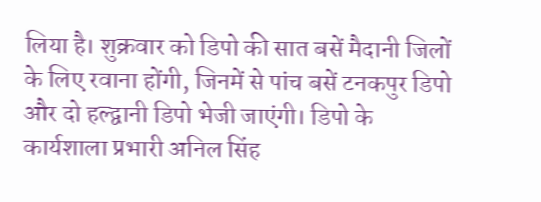लिया है। शुक्रवार को डिपो की सात बसें मैदानी जिलों के लिए रवाना होंगी, जिनमें से पांच बसें टनकपुर डिपो और दो हल्द्वानी डिपो भेजी जाएंगी। डिपो के कार्यशाला प्रभारी अनिल सिंह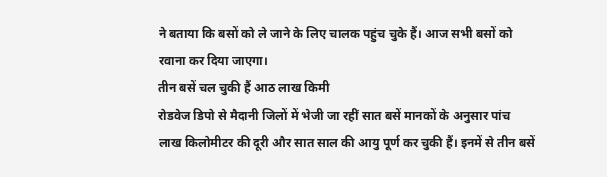ने बताया कि बसों को ले जाने के लिए चालक पहुंच चुके हैं। आज सभी बसों को रवाना कर दिया जाएगा।
तीन बसें चल चुकी हैं आठ लाख किमी
रोडवेज डिपो से मैदानी जिलों में भेजी जा रहीं सात बसें मानकों के अनुसार पांच लाख किलोमीटर की दूरी और सात साल की आयु पूर्ण कर चुकी हैं। इनमें से तीन बसें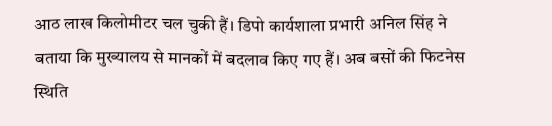आठ लाख किलोमीटर चल चुकी हैं। डिपो कार्यशाला प्रभारी अनिल सिंह ने बताया कि मुख्यालय से मानकों में बदलाव किए गए हैं। अब बसों की फिटनेस स्थिति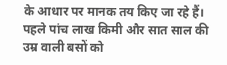के आधार पर मानक तय किए जा रहे हैं। पहले पांच लाख किमी और सात साल की उम्र वाली बसों को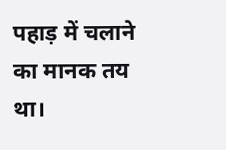पहाड़ में चलाने का मानक तय था।